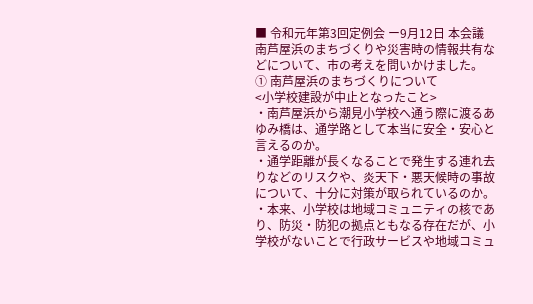■ 令和元年第3回定例会 ー9月12日 本会議
南芦屋浜のまちづくりや災害時の情報共有などについて、市の考えを問いかけました。
① 南芦屋浜のまちづくりについて
<小学校建設が中止となったこと>
・南芦屋浜から潮見小学校へ通う際に渡るあゆみ橋は、通学路として本当に安全・安心と言えるのか。
・通学距離が長くなることで発生する連れ去りなどのリスクや、炎天下・悪天候時の事故について、十分に対策が取られているのか。
・本来、小学校は地域コミュニティの核であり、防災・防犯の拠点ともなる存在だが、小学校がないことで行政サービスや地域コミュ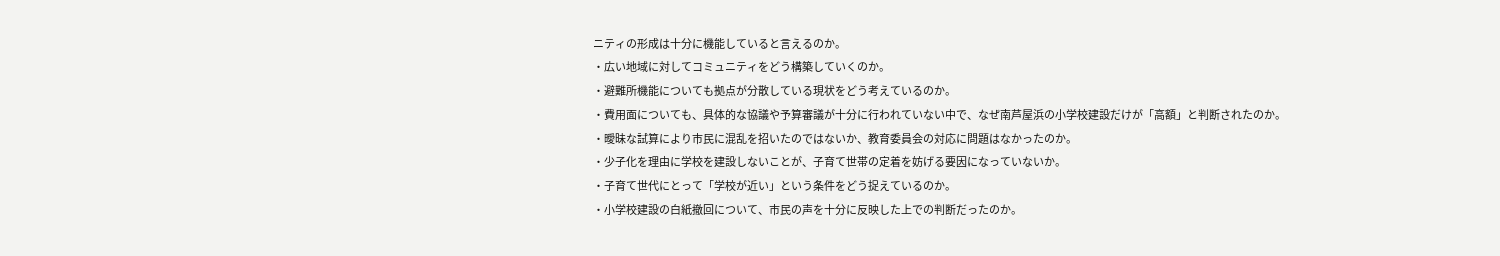ニティの形成は十分に機能していると言えるのか。
・広い地域に対してコミュニティをどう構築していくのか。
・避難所機能についても拠点が分散している現状をどう考えているのか。
・費用面についても、具体的な協議や予算審議が十分に行われていない中で、なぜ南芦屋浜の小学校建設だけが「高額」と判断されたのか。
・曖昧な試算により市民に混乱を招いたのではないか、教育委員会の対応に問題はなかったのか。
・少子化を理由に学校を建設しないことが、子育て世帯の定着を妨げる要因になっていないか。
・子育て世代にとって「学校が近い」という条件をどう捉えているのか。
・小学校建設の白紙撤回について、市民の声を十分に反映した上での判断だったのか。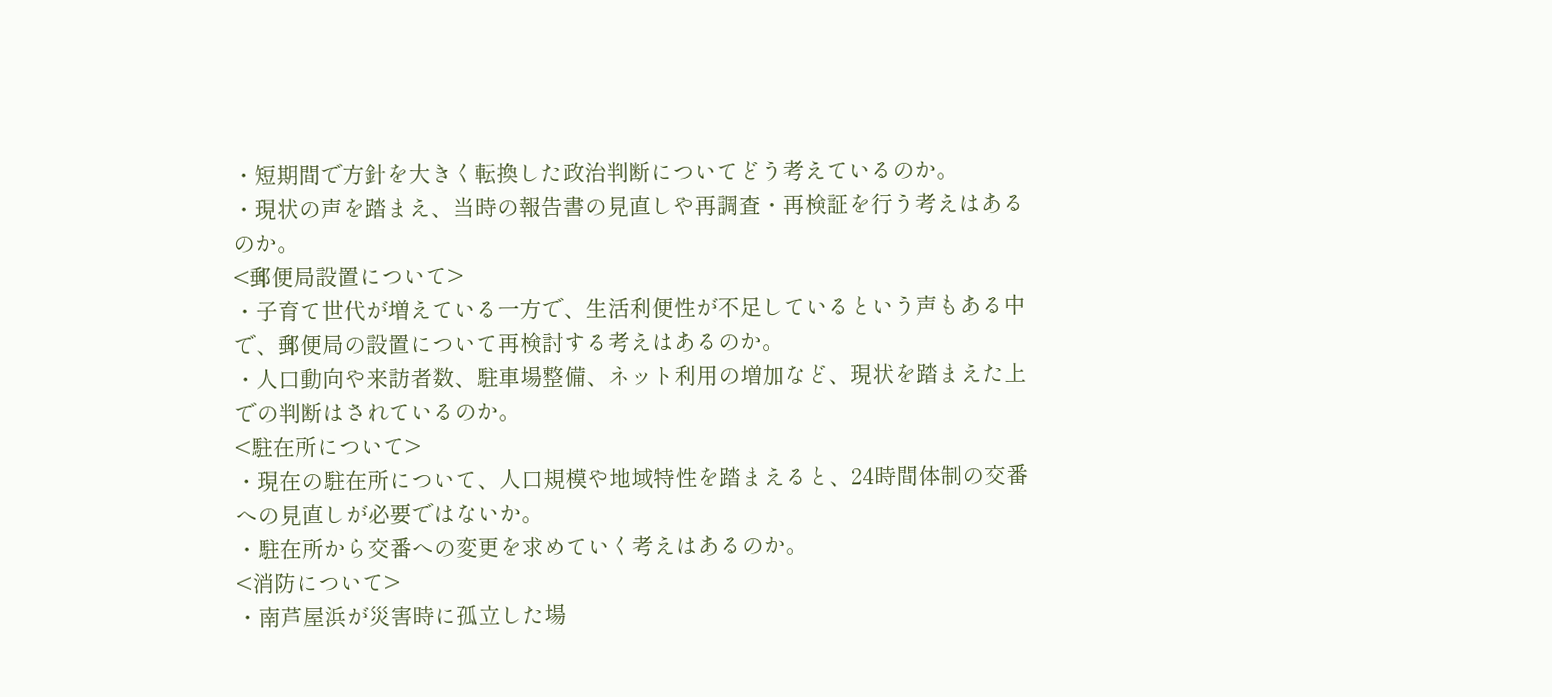・短期間で方針を大きく転換した政治判断についてどう考えているのか。
・現状の声を踏まえ、当時の報告書の見直しや再調査・再検証を行う考えはあるのか。
<郵便局設置について>
・子育て世代が増えている一方で、生活利便性が不足しているという声もある中で、郵便局の設置について再検討する考えはあるのか。
・人口動向や来訪者数、駐車場整備、ネット利用の増加など、現状を踏まえた上での判断はされているのか。
<駐在所について>
・現在の駐在所について、人口規模や地域特性を踏まえると、24時間体制の交番への見直しが必要ではないか。
・駐在所から交番への変更を求めていく考えはあるのか。
<消防について>
・南芦屋浜が災害時に孤立した場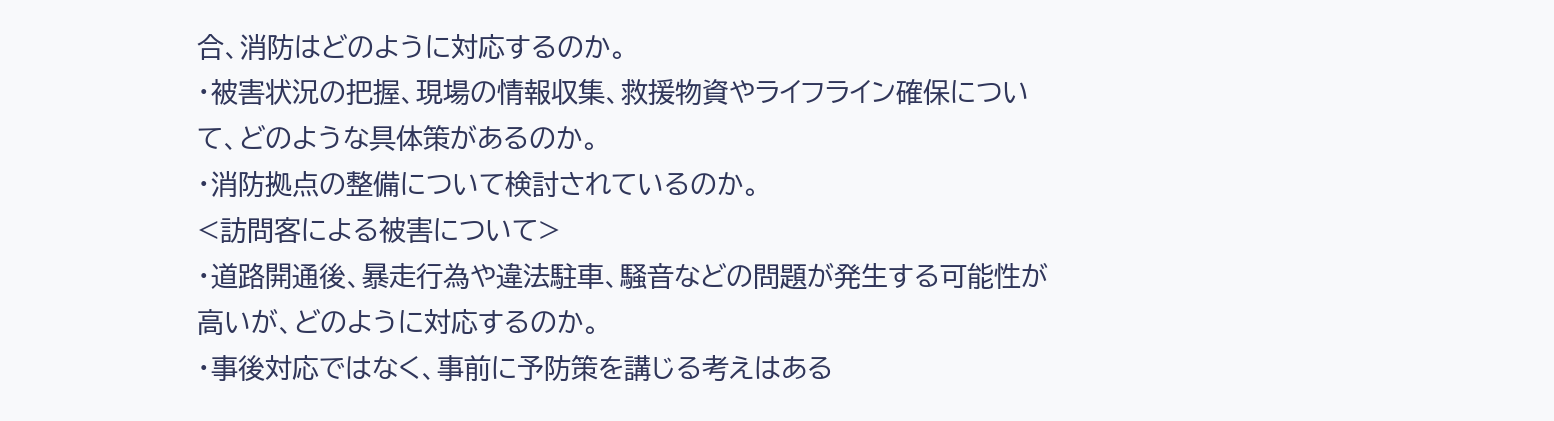合、消防はどのように対応するのか。
・被害状況の把握、現場の情報収集、救援物資やライフライン確保について、どのような具体策があるのか。
・消防拠点の整備について検討されているのか。
<訪問客による被害について>
・道路開通後、暴走行為や違法駐車、騒音などの問題が発生する可能性が高いが、どのように対応するのか。
・事後対応ではなく、事前に予防策を講じる考えはある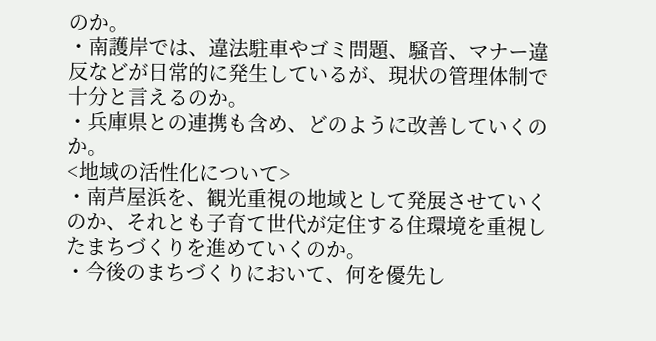のか。
・南護岸では、違法駐車やゴミ問題、騒音、マナー違反などが日常的に発生しているが、現状の管理体制で十分と言えるのか。
・兵庫県との連携も含め、どのように改善していくのか。
<地域の活性化について>
・南芦屋浜を、観光重視の地域として発展させていくのか、それとも子育て世代が定住する住環境を重視したまちづくりを進めていくのか。
・今後のまちづくりにおいて、何を優先し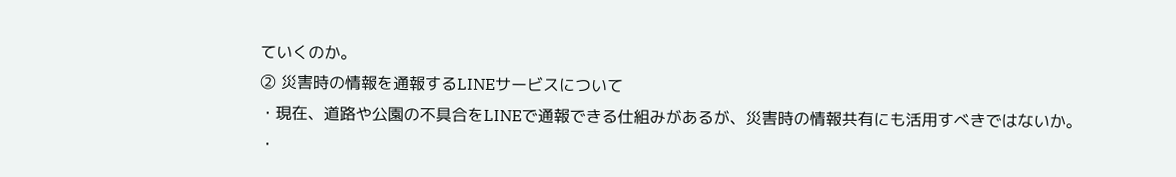ていくのか。
② 災害時の情報を通報するLINEサービスについて
・現在、道路や公園の不具合をLINEで通報できる仕組みがあるが、災害時の情報共有にも活用すべきではないか。
・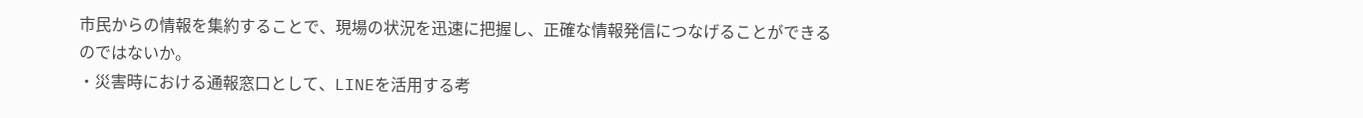市民からの情報を集約することで、現場の状況を迅速に把握し、正確な情報発信につなげることができるのではないか。
・災害時における通報窓口として、LINEを活用する考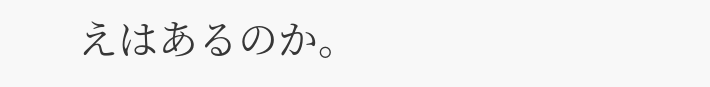えはあるのか。